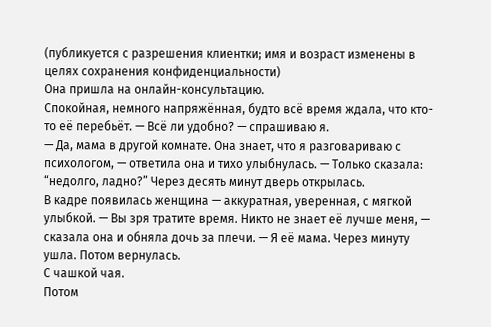(публикуется с разрешения клиентки; имя и возраст изменены в целях сохранения конфиденциальности)
Она пришла на онлайн-консультацию.
Спокойная, немного напряжённая, будто всё время ждала, что кто-то её перебьёт. — Всё ли удобно? — спрашиваю я.
— Да, мама в другой комнате. Она знает, что я разговариваю с психологом, — ответила она и тихо улыбнулась. — Только сказала: “недолго, ладно?” Через десять минут дверь открылась.
В кадре появилась женщина — аккуратная, уверенная, с мягкой улыбкой. — Вы зря тратите время. Никто не знает её лучше меня, — сказала она и обняла дочь за плечи. — Я её мама. Через минуту ушла. Потом вернулась.
С чашкой чая.
Потом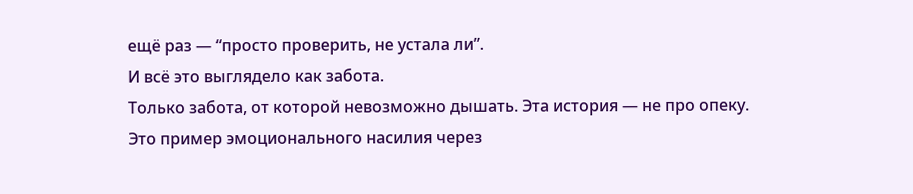ещё раз — “просто проверить, не устала ли”.
И всё это выглядело как забота.
Только забота, от которой невозможно дышать. Эта история — не про опеку.
Это пример эмоционального насилия через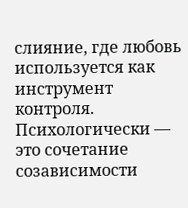слияние, где любовь используется как инструмент контроля.
Психологически — это сочетание созависимости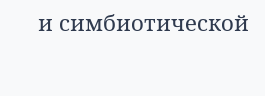и симбиотической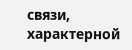связи, характерной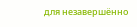для незавершённо